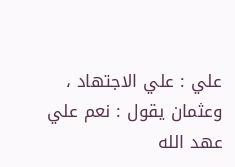علي : علي الاجتهاد ، وعثمان يقول : نعم علي عهد الله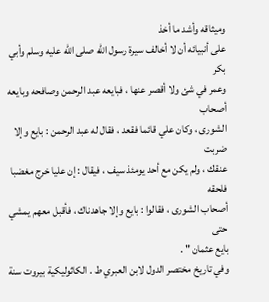وميثاقه وأشد ما أخذ
على أنبيائه أن لا أخالف سيرة رسول الله صلى الله عليه وسلم وأبي بكر
وعمر في شئ ولا أقصر عنها ، فبايعه عبد الرحمن وصافحه وبايعه أصحاب
الشورى ، وكان علي قائما فقعد ، فقال له عبد الرحمن : بايع وإلا ضربت
عنقك ، ولم يكن مع أحد يومئذ سيف ، فيقال : إن عليا خرج مغضبا فلحقه
أصحاب الشورى ، فقالوا : بايع وإلا جاهدناك ، فأقبل معهم يمشي حتى
بايع عثمان " .
وفي تاريخ مختصر الدول لابن العبري ط . الكاثوليكية بيروت سنة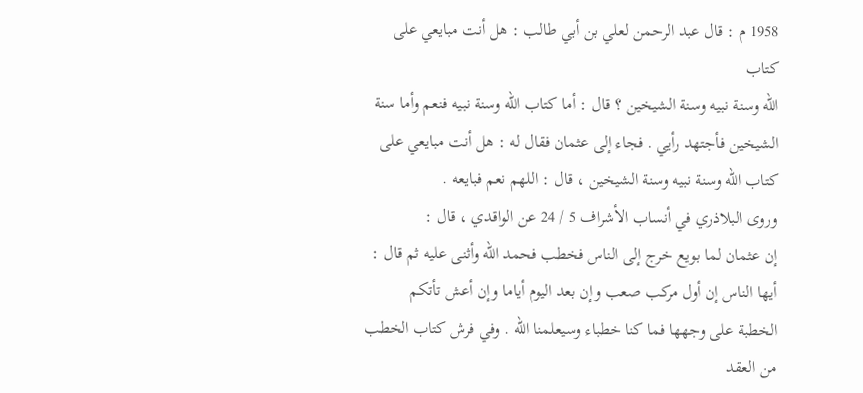1958 م : قال عبد الرحمن لعلي بن أبي طالب : هل أنت مبايعي على كتاب
الله وسنة نبيه وسنة الشيخين ؟ قال : أما كتاب الله وسنة نبيه فنعم وأما سنة
الشيخين فأجتهد رأيي . فجاء إلى عثمان فقال له : هل أنت مبايعي على
كتاب الله وسنة نبيه وسنة الشيخين ، قال : اللهم نعم فبايعه .
وروى البلاذري في أنساب الأشراف 5 / 24 عن الواقدي ، قال :
إن عثمان لما بويع خرج إلى الناس فخطب فحمد الله وأثنى عليه ثم قال :
أيها الناس إن أول مركب صعب وإن بعد اليوم أياما وإن أعش تأتكم
الخطبة على وجهها فما كنا خطباء وسيعلمنا الله . وفي فرش كتاب الخطب
من العقد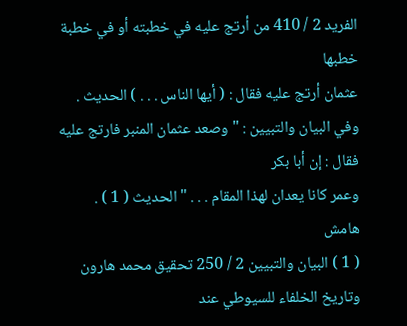الفريد 2 / 410 من أرتج عليه في خطبته أو في خطبة خطبها
عثمان أرتج عليه فقال : ( أيها الناس . . . ) الحديث .
وفي البيان والتبيين : " وصعد عثمان المنبر فارتج عليه فقال : إن أبا بكر
وعمر كانا يعدان لهذا المقام . . . " الحديث ( 1 ) .
هامش
( 1 ) البيان والتبيين 2 / 250 تحقيق محمد هارون وتاريخ الخلفاء للسيوطي عند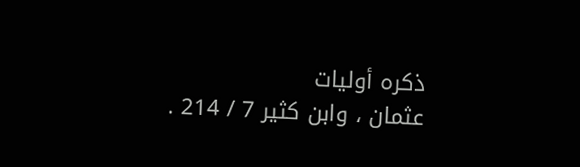ذكره أوليات
عثمان ، وابن كثير 7 / 214 .